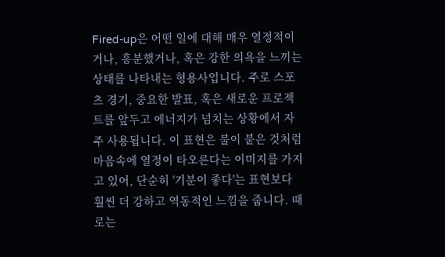Fired-up은 어떤 일에 대해 매우 열정적이거나, 흥분했거나, 혹은 강한 의욕을 느끼는 상태를 나타내는 형용사입니다. 주로 스포츠 경기, 중요한 발표, 혹은 새로운 프로젝트를 앞두고 에너지가 넘치는 상황에서 자주 사용됩니다. 이 표현은 불이 붙은 것처럼 마음속에 열정이 타오른다는 이미지를 가지고 있어, 단순히 '기분이 좋다'는 표현보다 훨씬 더 강하고 역동적인 느낌을 줍니다. 때로는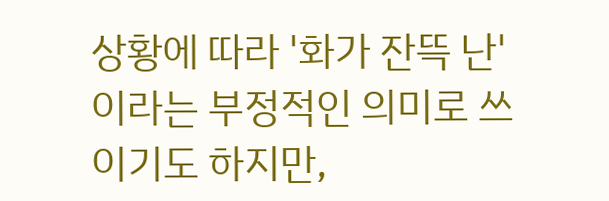상황에 따라 '화가 잔뜩 난'이라는 부정적인 의미로 쓰이기도 하지만,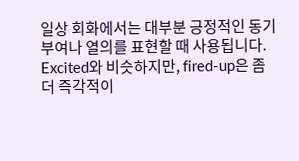일상 회화에서는 대부분 긍정적인 동기부여나 열의를 표현할 때 사용됩니다. Excited와 비슷하지만, fired-up은 좀 더 즉각적이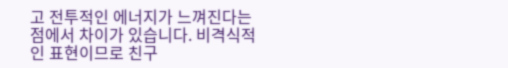고 전투적인 에너지가 느껴진다는 점에서 차이가 있습니다. 비격식적인 표현이므로 친구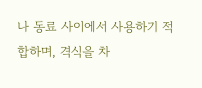나 동료 사이에서 사용하기 적합하며, 격식을 차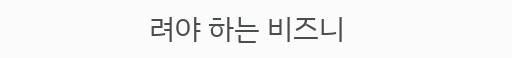려야 하는 비즈니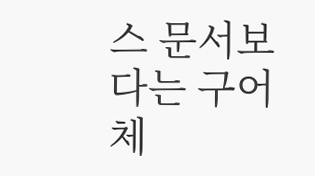스 문서보다는 구어체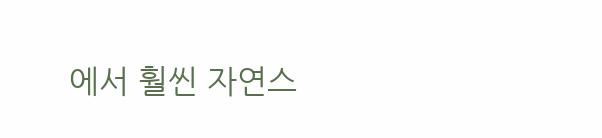에서 훨씬 자연스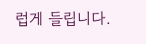럽게 들립니다.